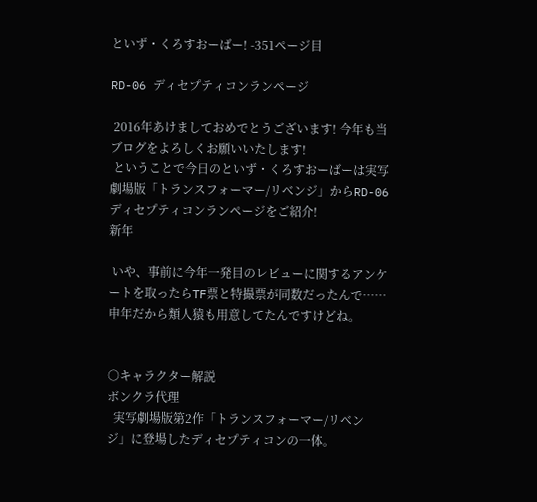といず・くろすおーばー! -351ページ目

RD-06 ディセプティコンランページ

 2016年あけましておめでとうございます! 今年も当ブログをよろしくお願いいたします!
 ということで今日のといず・くろすおーばーは実写劇場版「トランスフォーマー/リベンジ」からRD-06ディセプティコンランページをご紹介!
新年

 いや、事前に今年一発目のレビューに関するアンケートを取ったらTF票と特撮票が同数だったんで……申年だから類人猿も用意してたんですけどね。


○キャラクター解説
ボンクラ代理
  実写劇場版第2作「トランスフォーマー/リベンジ」に登場したディセプティコンの一体。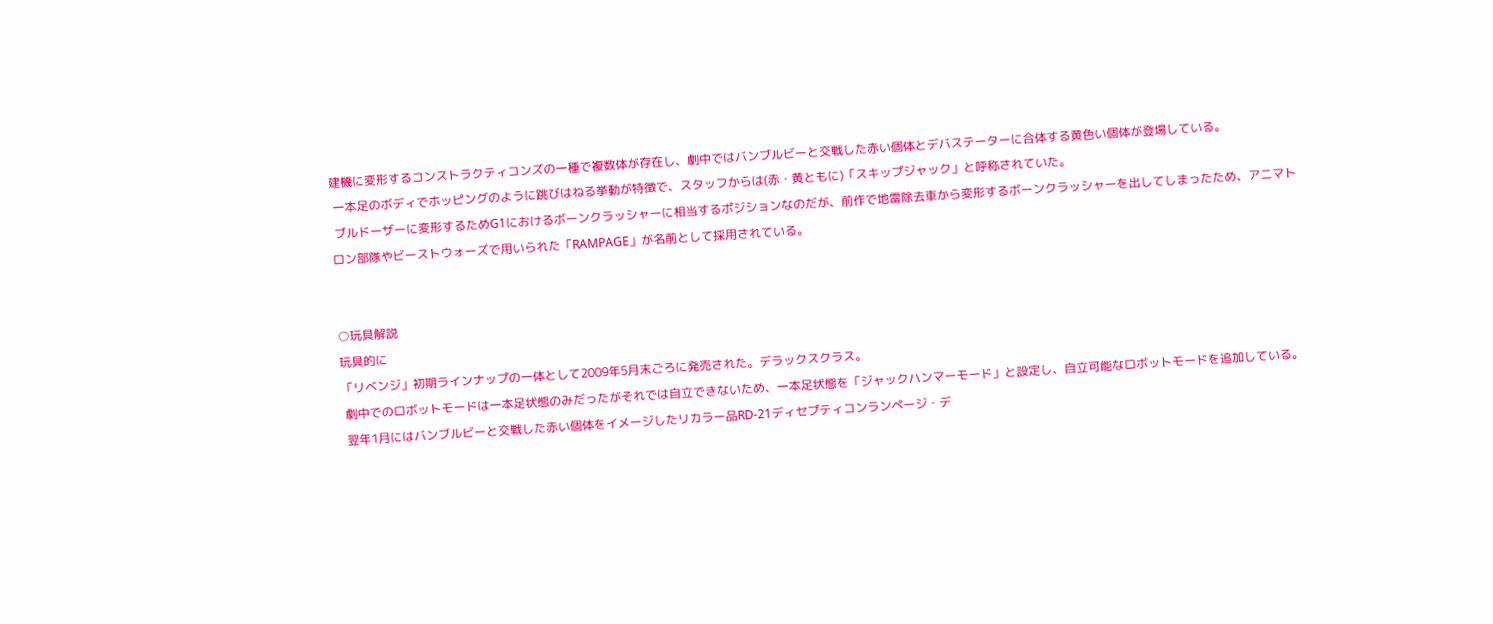建機に変形するコンストラクティコンズの一種で複数体が存在し、劇中ではバンブルビーと交戦した赤い個体とデバステーターに合体する黄色い個体が登場している。
 一本足のボディでホッピングのように跳びはねる挙動が特徴で、スタッフからは(赤・黄ともに)「スキップジャック」と呼称されていた。
 ブルドーザーに変形するためG1におけるボーンクラッシャーに相当するポジションなのだが、前作で地雷除去車から変形するボーンクラッシャーを出してしまったため、アニマトロン部隊やビーストウォーズで用いられた「RAMPAGE」が名前として採用されている。


○玩具解説
玩具的に
「リベンジ」初期ラインナップの一体として2009年5月末ごろに発売された。デラックスクラス。
 劇中でのロボットモードは一本足状態のみだったがそれでは自立できないため、一本足状態を「ジャックハンマーモード」と設定し、自立可能なロボットモードを追加している。
 翌年1月にはバンブルビーと交戦した赤い個体をイメージしたリカラー品RD-21ディセプティコンランページ・デ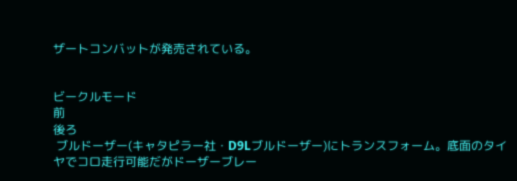ザートコンバットが発売されている。


ビークルモード
前
後ろ
 ブルドーザー(キャタピラー社・D9Lブルドーザー)にトランスフォーム。底面のタイヤでコロ走行可能だがドーザーブレー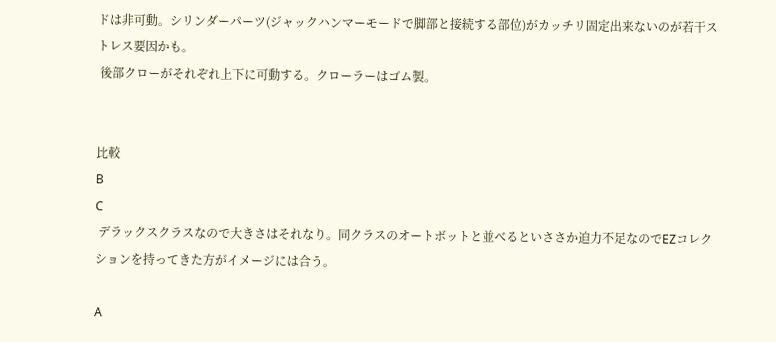ドは非可動。シリンダーパーツ(ジャックハンマーモードで脚部と接続する部位)がカッチリ固定出来ないのが若干ストレス要因かも。
 後部クローがそれぞれ上下に可動する。クローラーはゴム製。


比較
B
C
 デラックスクラスなので大きさはそれなり。同クラスのオートボットと並べるといささか迫力不足なのでEZコレクションを持ってきた方がイメージには合う。

A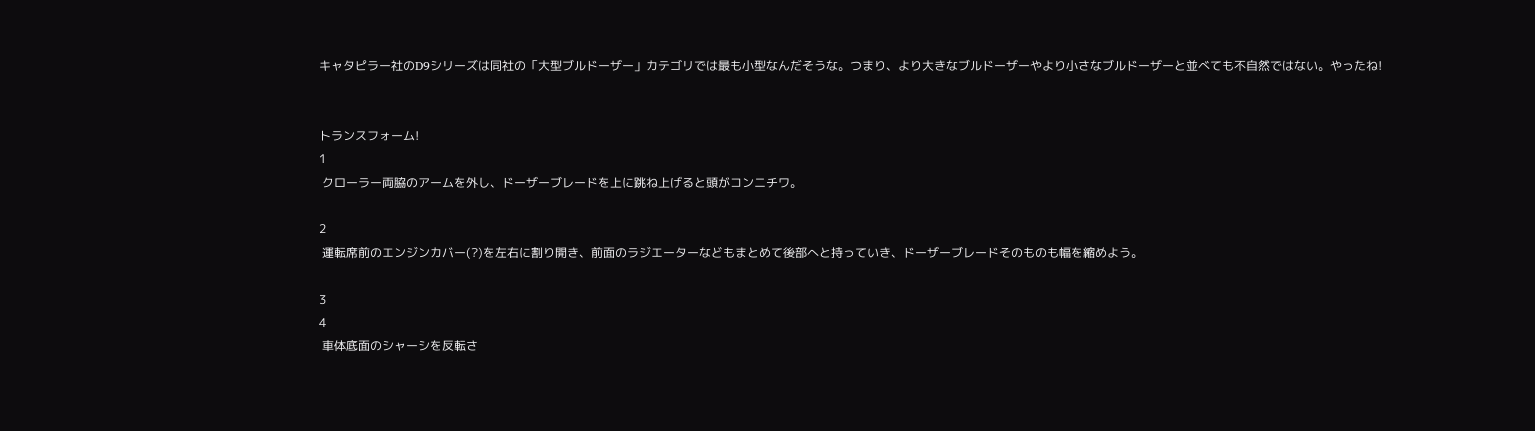キャタピラー社のD9シリーズは同社の「大型ブルドーザー」カテゴリでは最も小型なんだそうな。つまり、より大きなブルドーザーやより小さなブルドーザーと並べても不自然ではない。やったね!


トランスフォーム!
1
 クローラー両脇のアームを外し、ドーザーブレードを上に跳ね上げると頭がコンニチワ。

2
 運転席前のエンジンカバー(?)を左右に割り開き、前面のラジエーターなどもまとめて後部へと持っていき、ドーザーブレードそのものも幅を縮めよう。

3
4
 車体底面のシャーシを反転さ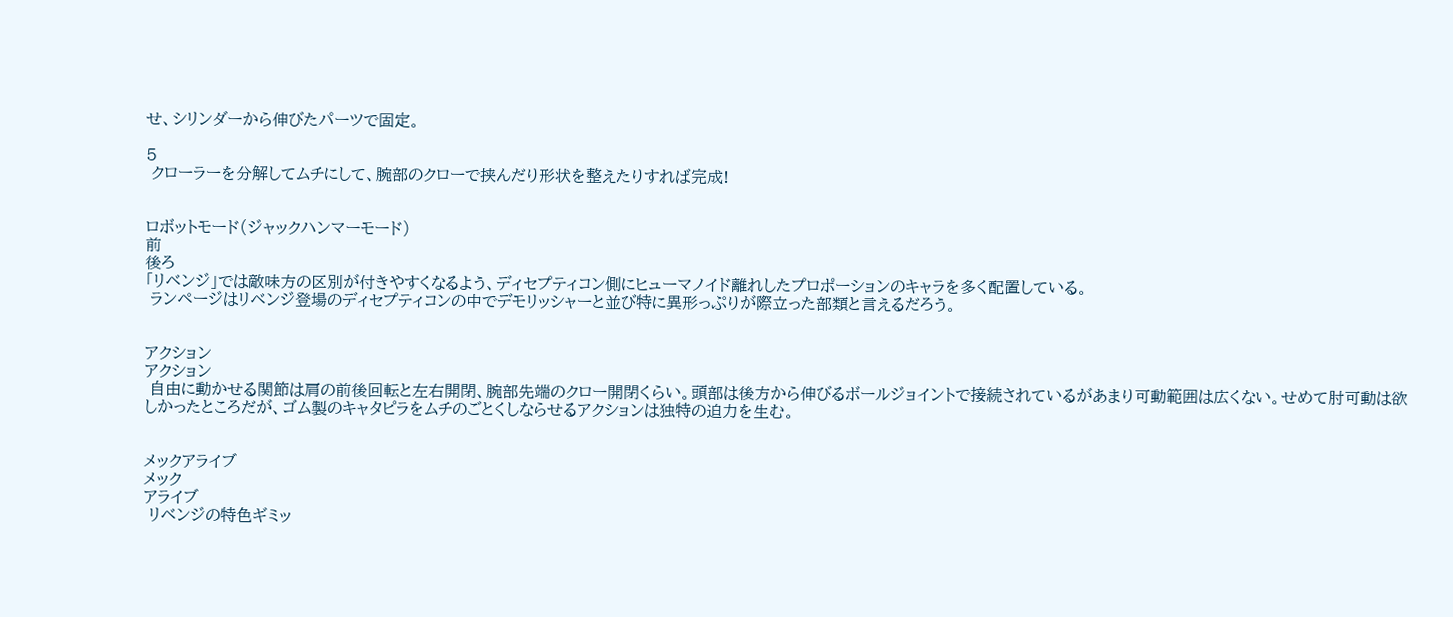せ、シリンダーから伸びたパーツで固定。

5
 クローラーを分解してムチにして、腕部のクローで挟んだり形状を整えたりすれば完成!


ロボットモード(ジャックハンマーモード)
前
後ろ
「リベンジ」では敵味方の区別が付きやすくなるよう、ディセプティコン側にヒューマノイド離れしたプロポーションのキャラを多く配置している。
 ランページはリベンジ登場のディセプティコンの中でデモリッシャーと並び特に異形っぷりが際立った部類と言えるだろう。


アクション
アクション
 自由に動かせる関節は肩の前後回転と左右開閉、腕部先端のクロー開閉くらい。頭部は後方から伸びるボールジョイントで接続されているがあまり可動範囲は広くない。せめて肘可動は欲しかったところだが、ゴム製のキャタピラをムチのごとくしならせるアクションは独特の迫力を生む。


メックアライブ
メック
アライブ
 リベンジの特色ギミッ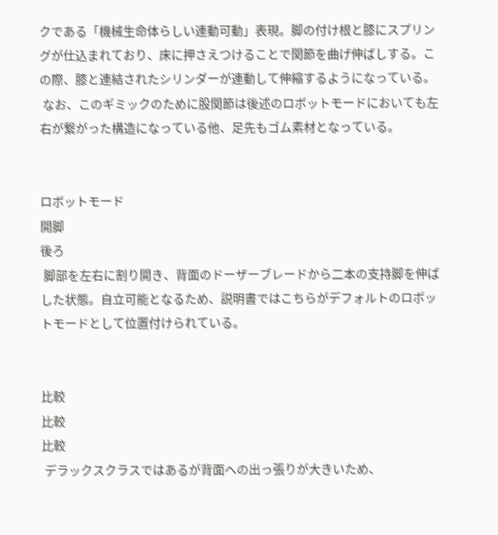クである「機械生命体らしい連動可動」表現。脚の付け根と膝にスプリングが仕込まれており、床に押さえつけることで関節を曲げ伸ばしする。この際、膝と連結されたシリンダーが連動して伸縮するようになっている。
 なお、このギミックのために股関節は後述のロボットモードにおいても左右が繋がった構造になっている他、足先もゴム素材となっている。


ロボットモード
開脚
後ろ
 脚部を左右に割り開き、背面のドーザーブレードから二本の支持脚を伸ばした状態。自立可能となるため、説明書ではこちらがデフォルトのロボットモードとして位置付けられている。


比較
比較
比較
 デラックスクラスではあるが背面への出っ張りが大きいため、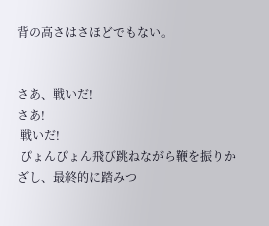背の高さはさほどでもない。


さあ、戦いだ!
さあ!
 戦いだ!
 ぴょんぴょん飛び跳ねながら鞭を振りかざし、最終的に踏みつ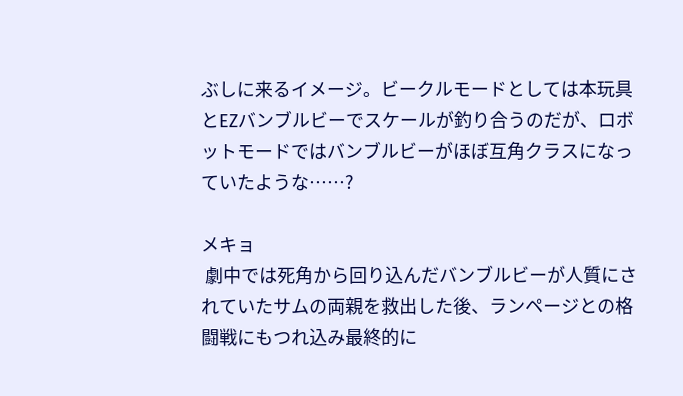ぶしに来るイメージ。ビークルモードとしては本玩具とEZバンブルビーでスケールが釣り合うのだが、ロボットモードではバンブルビーがほぼ互角クラスになっていたような……?

メキョ
 劇中では死角から回り込んだバンブルビーが人質にされていたサムの両親を救出した後、ランページとの格闘戦にもつれ込み最終的に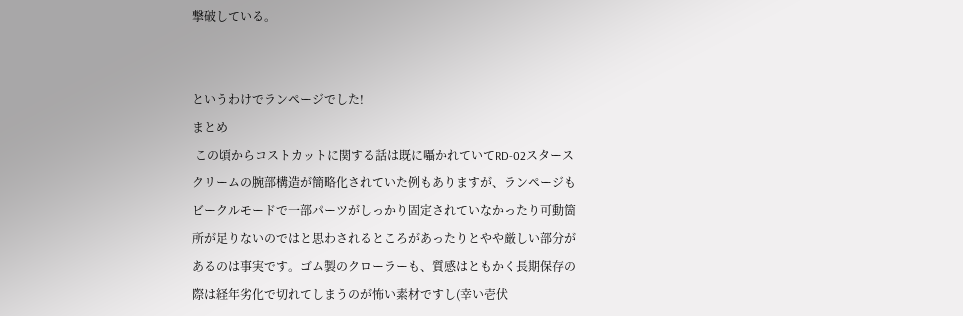撃破している。


というわけでランページでした!
まとめ
 この頃からコストカットに関する話は既に囁かれていてRD-02スタースクリームの腕部構造が簡略化されていた例もありますが、ランページもビークルモードで一部パーツがしっかり固定されていなかったり可動箇所が足りないのではと思わされるところがあったりとやや厳しい部分があるのは事実です。ゴム製のクローラーも、質感はともかく長期保存の際は経年劣化で切れてしまうのが怖い素材ですし(幸い壱伏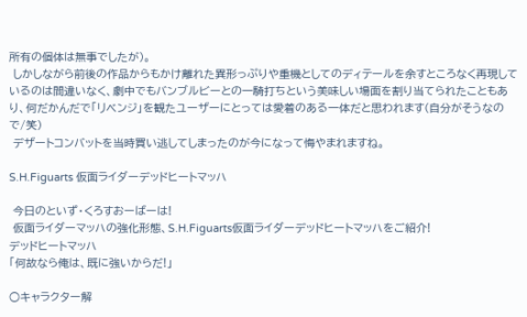所有の個体は無事でしたが)。
 しかしながら前後の作品からもかけ離れた異形っぷりや重機としてのディテールを余すところなく再現しているのは間違いなく、劇中でもバンブルビーとの一騎打ちという美味しい場面を割り当てられたこともあり、何だかんだで「リベンジ」を観たユーザーにとっては愛着のある一体だと思われます(自分がそうなので/笑)
 デザートコンバットを当時買い逃してしまったのが今になって悔やまれますね。

S.H.Figuarts 仮面ライダーデッドヒートマッハ

 今日のといず・くろすおーばーは!
 仮面ライダーマッハの強化形態、S.H.Figuarts仮面ライダーデッドヒートマッハをご紹介!
デッドヒートマッハ
「何故なら俺は、既に強いからだ!」

○キャラクター解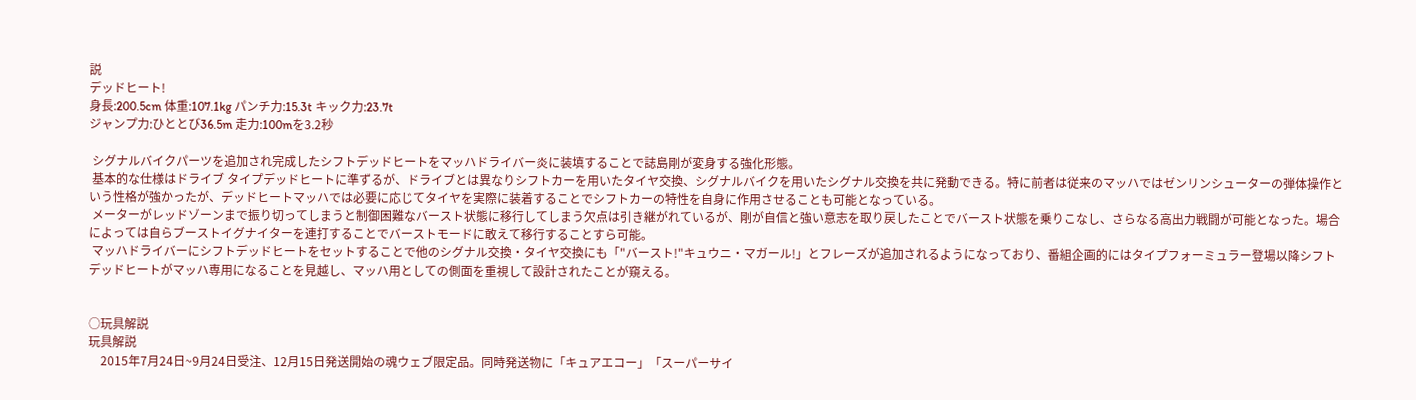説
デッドヒート!
身長:200.5cm 体重:107.1kg パンチ力:15.3t キック力:23.7t
ジャンプ力:ひととび36.5m 走力:100mを3.2秒

 シグナルバイクパーツを追加され完成したシフトデッドヒートをマッハドライバー炎に装填することで誌島剛が変身する強化形態。
 基本的な仕様はドライブ タイプデッドヒートに準ずるが、ドライブとは異なりシフトカーを用いたタイヤ交換、シグナルバイクを用いたシグナル交換を共に発動できる。特に前者は従来のマッハではゼンリンシューターの弾体操作という性格が強かったが、デッドヒートマッハでは必要に応じてタイヤを実際に装着することでシフトカーの特性を自身に作用させることも可能となっている。
 メーターがレッドゾーンまで振り切ってしまうと制御困難なバースト状態に移行してしまう欠点は引き継がれているが、剛が自信と強い意志を取り戻したことでバースト状態を乗りこなし、さらなる高出力戦闘が可能となった。場合によっては自らブーストイグナイターを連打することでバーストモードに敢えて移行することすら可能。
 マッハドライバーにシフトデッドヒートをセットすることで他のシグナル交換・タイヤ交換にも「"バースト!"キュウニ・マガール!」とフレーズが追加されるようになっており、番組企画的にはタイプフォーミュラー登場以降シフトデッドヒートがマッハ専用になることを見越し、マッハ用としての側面を重視して設計されたことが窺える。


○玩具解説
玩具解説
    2015年7月24日~9月24日受注、12月15日発送開始の魂ウェブ限定品。同時発送物に「キュアエコー」「スーパーサイ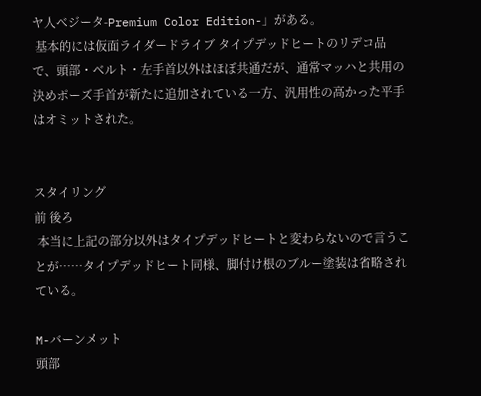ヤ人ベジータ-Premium Color Edition-」がある。
 基本的には仮面ライダードライブ タイプデッドヒートのリデコ品で、頭部・ベルト・左手首以外はほぼ共通だが、通常マッハと共用の決めポーズ手首が新たに追加されている一方、汎用性の高かった平手はオミットされた。


スタイリング
前 後ろ
 本当に上記の部分以外はタイプデッドヒートと変わらないので言うことが……タイプデッドヒート同様、脚付け根のブルー塗装は省略されている。

M-バーンメット
頭部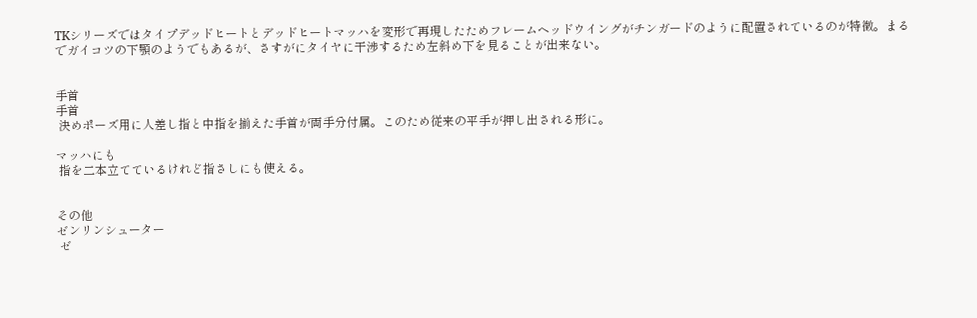TKシリーズではタイプデッドヒートとデッドヒートマッハを変形で再現したためフレームヘッドウイングがチンガードのように配置されているのが特徴。まるでガイコツの下顎のようでもあるが、さすがにタイヤに干渉するため左斜め下を見ることが出来ない。


手首
手首
 決めポーズ用に人差し指と中指を揃えた手首が両手分付属。このため従来の平手が押し出される形に。

マッハにも
 指を二本立てているけれど指さしにも使える。


その他
ゼンリンシューター
 ゼ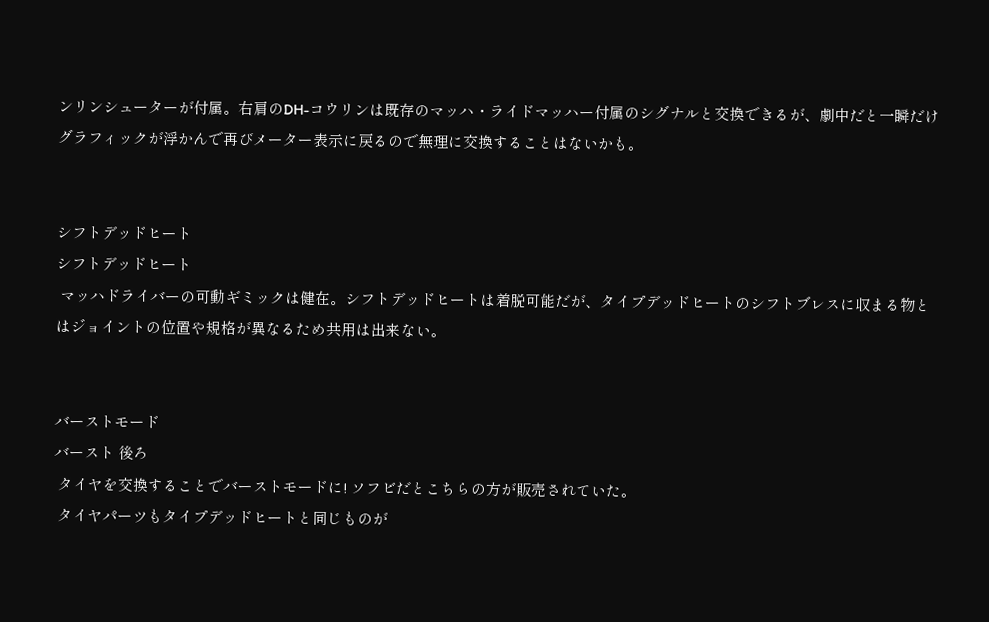ンリンシューターが付属。右肩のDH-コウリンは既存のマッハ・ライドマッハー付属のシグナルと交換できるが、劇中だと一瞬だけグラフィックが浮かんで再びメーター表示に戻るので無理に交換することはないかも。


シフトデッドヒート
シフトデッドヒート
 マッハドライバーの可動ギミックは健在。シフトデッドヒートは着脱可能だが、タイプデッドヒートのシフトブレスに収まる物とはジョイントの位置や規格が異なるため共用は出来ない。


バーストモード
バースト 後ろ
 タイヤを交換することでバーストモードに! ソフビだとこちらの方が販売されていた。
 タイヤパーツもタイプデッドヒートと同じものが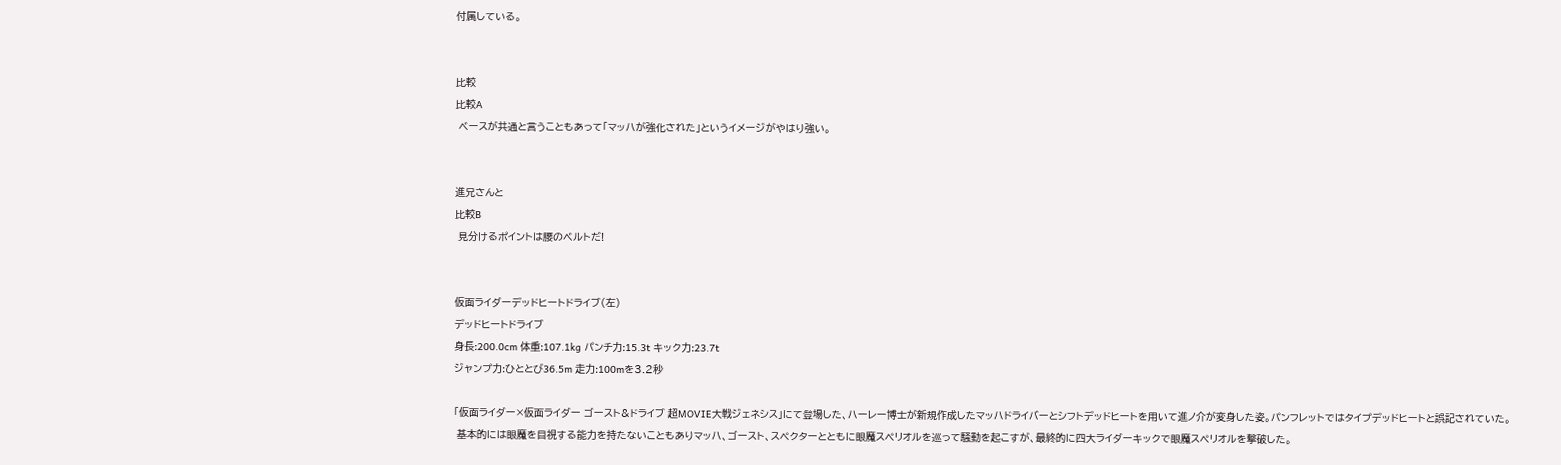付属している。


比較
比較A
 ベースが共通と言うこともあって「マッハが強化された」というイメージがやはり強い。


進兄さんと
比較B
 見分けるポイントは腰のベルトだ!


仮面ライダーデッドヒートドライブ(左)
デッドヒートドライブ
身長:200.0cm 体重:107.1kg パンチ力:15.3t キック力:23.7t
ジャンプ力:ひととび36.5m 走力:100mを3.2秒

「仮面ライダー×仮面ライダー ゴースト&ドライブ 超MOVIE大戦ジェネシス」にて登場した、ハーレー博士が新規作成したマッハドライバーとシフトデッドヒートを用いて進ノ介が変身した姿。パンフレットではタイプデッドヒートと誤記されていた。
 基本的には眼魔を目視する能力を持たないこともありマッハ、ゴースト、スペクターとともに眼魔スペリオルを巡って騒動を起こすが、最終的に四大ライダーキックで眼魔スペリオルを撃破した。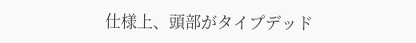仕様上、頭部がタイプデッド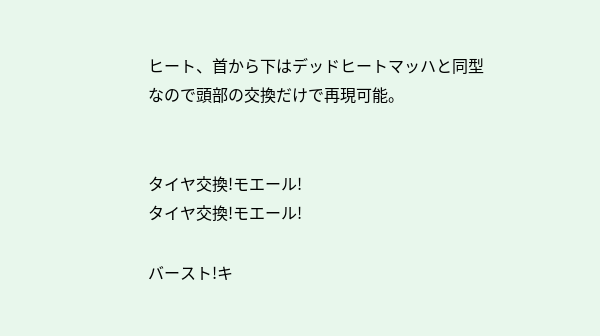ヒート、首から下はデッドヒートマッハと同型なので頭部の交換だけで再現可能。


タイヤ交換!モエール!
タイヤ交換!モエール!

バースト!キ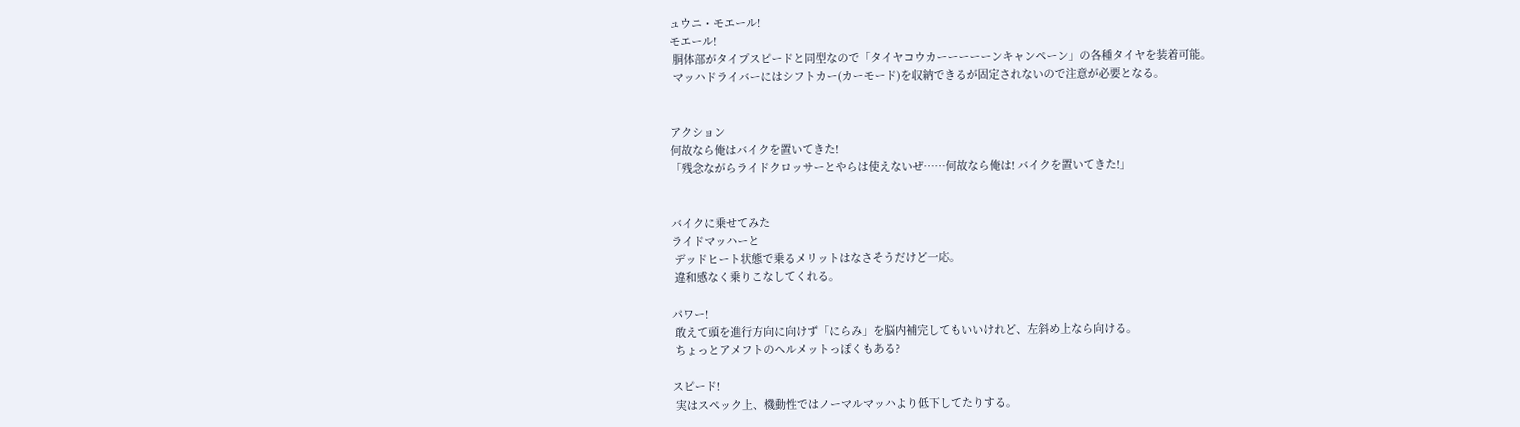ュウニ・モエール!
モエール!
 胴体部がタイプスピードと同型なので「タイヤコウカーーーーーンキャンペーン」の各種タイヤを装着可能。
 マッハドライバーにはシフトカー(カーモード)を収納できるが固定されないので注意が必要となる。


アクション
何故なら俺はバイクを置いてきた!
「残念ながらライドクロッサーとやらは使えないぜ……何故なら俺は! バイクを置いてきた!」


バイクに乗せてみた
ライドマッハーと
 デッドヒート状態で乗るメリットはなさそうだけど一応。
 違和感なく乗りこなしてくれる。

パワー!
 敢えて頭を進行方向に向けず「にらみ」を脳内補完してもいいけれど、左斜め上なら向ける。
 ちょっとアメフトのヘルメットっぽくもある?

スピード!
 実はスペック上、機動性ではノーマルマッハより低下してたりする。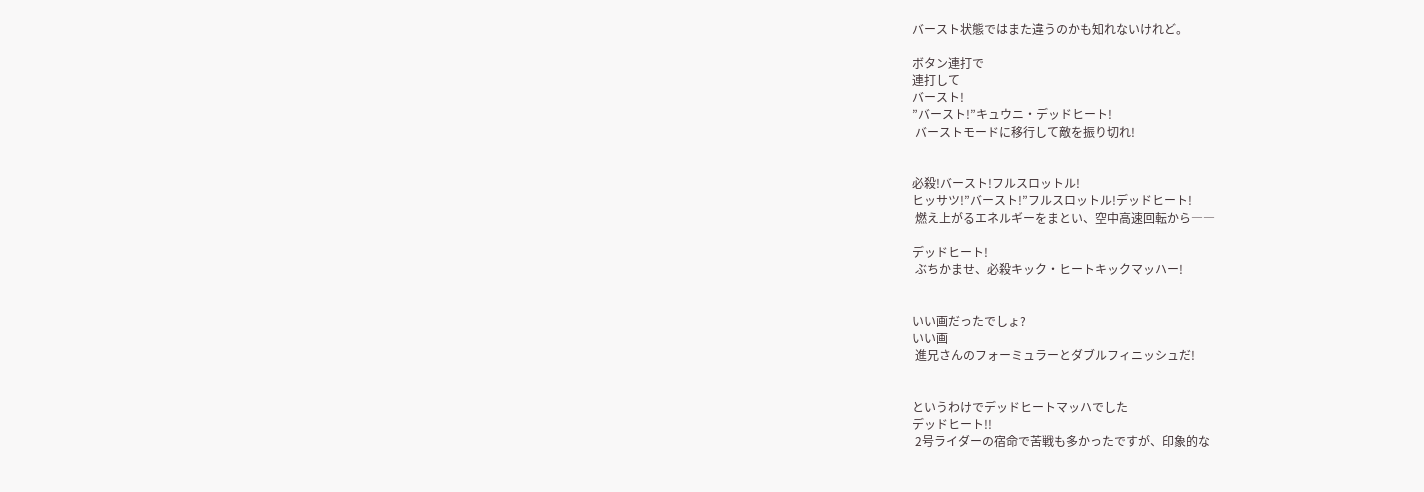バースト状態ではまた違うのかも知れないけれど。

ボタン連打で
連打して
バースト!
”バースト!”キュウニ・デッドヒート!
 バーストモードに移行して敵を振り切れ!


必殺!バースト!フルスロットル!
ヒッサツ!”バースト!”フルスロットル!デッドヒート!
 燃え上がるエネルギーをまとい、空中高速回転から――

デッドヒート!
 ぶちかませ、必殺キック・ヒートキックマッハー!


いい画だったでしょ?
いい画
 進兄さんのフォーミュラーとダブルフィニッシュだ!


というわけでデッドヒートマッハでした
デッドヒート!!
 2号ライダーの宿命で苦戦も多かったですが、印象的な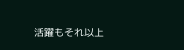活躍もそれ以上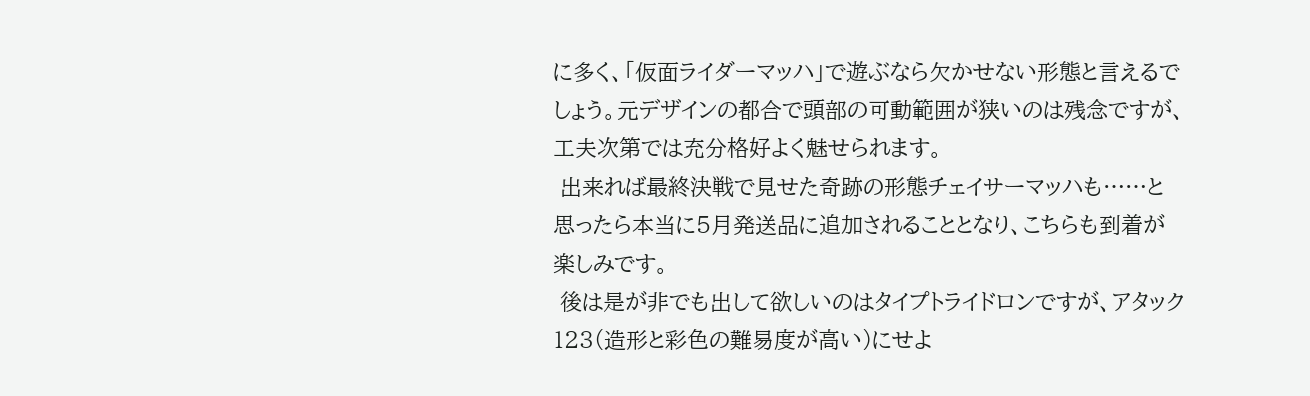に多く、「仮面ライダーマッハ」で遊ぶなら欠かせない形態と言えるでしょう。元デザインの都合で頭部の可動範囲が狭いのは残念ですが、工夫次第では充分格好よく魅せられます。
 出来れば最終決戦で見せた奇跡の形態チェイサーマッハも……と思ったら本当に5月発送品に追加されることとなり、こちらも到着が楽しみです。
 後は是が非でも出して欲しいのはタイプトライドロンですが、アタック123(造形と彩色の難易度が高い)にせよ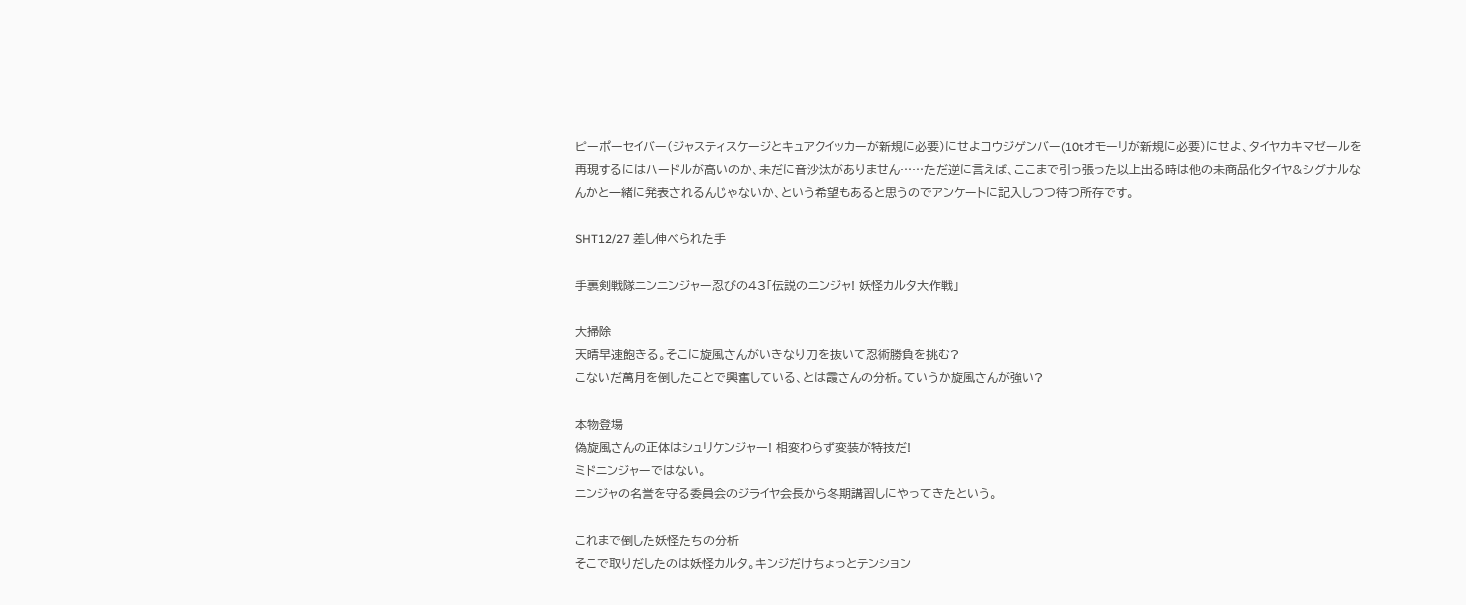ピーポーセイバー(ジャスティスケージとキュアクイッカーが新規に必要)にせよコウジゲンバー(10tオモーリが新規に必要)にせよ、タイヤカキマゼールを再現するにはハードルが高いのか、未だに音沙汰がありません……ただ逆に言えば、ここまで引っ張った以上出る時は他の未商品化タイヤ&シグナルなんかと一緒に発表されるんじゃないか、という希望もあると思うのでアンケートに記入しつつ待つ所存です。

SHT12/27 差し伸べられた手

手裏剣戦隊ニンニンジャー忍びの43「伝説のニンジャ! 妖怪カルタ大作戦」

大掃除
天晴早速飽きる。そこに旋風さんがいきなり刀を抜いて忍術勝負を挑む?
こないだ萬月を倒したことで興奮している、とは霞さんの分析。ていうか旋風さんが強い?

本物登場
偽旋風さんの正体はシュリケンジャー! 相変わらず変装が特技だ!
ミドニンジャーではない。
ニンジャの名誉を守る委員会のジライヤ会長から冬期講習しにやってきたという。

これまで倒した妖怪たちの分析
そこで取りだしたのは妖怪カルタ。キンジだけちょっとテンション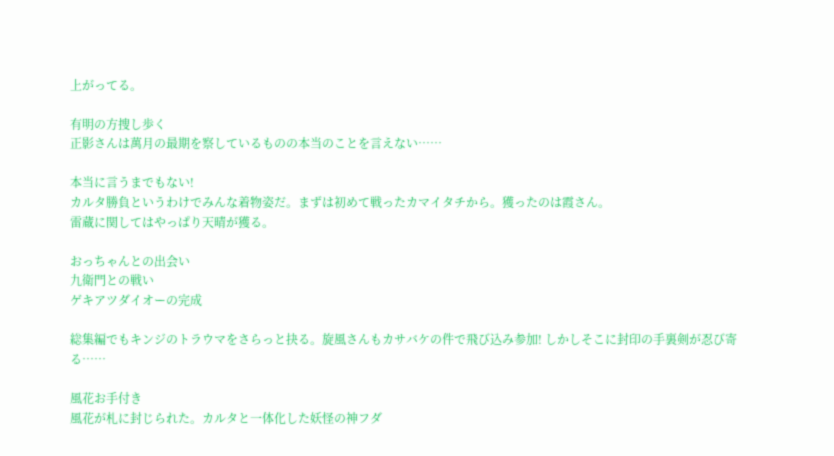上がってる。

有明の方捜し歩く
正影さんは萬月の最期を察しているものの本当のことを言えない……

本当に言うまでもない!
カルタ勝負というわけでみんな着物姿だ。まずは初めて戦ったカマイタチから。獲ったのは霞さん。
雷蔵に関してはやっぱり天晴が獲る。

おっちゃんとの出会い
九衛門との戦い
ゲキアツダイオーの完成

総集編でもキンジのトラウマをさらっと抉る。旋風さんもカサバケの件で飛び込み参加! しかしそこに封印の手裏剣が忍び寄る……

風花お手付き
風花が札に封じられた。カルタと一体化した妖怪の神フダ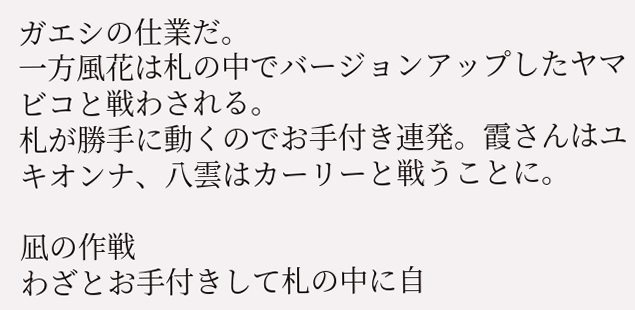ガエシの仕業だ。
一方風花は札の中でバージョンアップしたヤマビコと戦わされる。
札が勝手に動くのでお手付き連発。霞さんはユキオンナ、八雲はカーリーと戦うことに。

凪の作戦
わざとお手付きして札の中に自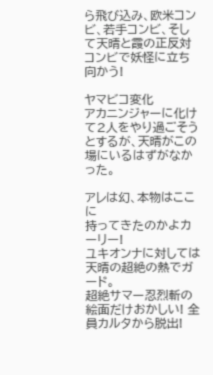ら飛び込み、欧米コンビ、若手コンビ、そして天晴と霞の正反対コンビで妖怪に立ち向かう!

ヤマビコ変化
アカニンジャーに化けて2人をやり過ごそうとするが、天晴がこの場にいるはずがなかった。

アレは幻、本物はここに
持ってきたのかよカーリー!
ユキオンナに対しては天晴の超絶の熱でガード。
超絶サマー忍烈斬の絵面だけおかしい! 全員カルタから脱出!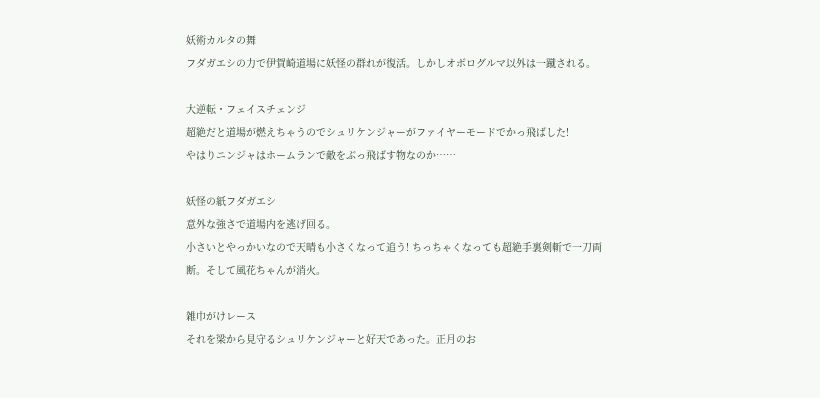妖術カルタの舞
フダガエシの力で伊賀崎道場に妖怪の群れが復活。しかしオボログルマ以外は一蹴される。

大逆転・フェイスチェンジ
超絶だと道場が燃えちゃうのでシュリケンジャーがファイヤーモードでかっ飛ばした!
やはりニンジャはホームランで敵をぶっ飛ばす物なのか……

妖怪の紙フダガエシ
意外な強さで道場内を逃げ回る。
小さいとやっかいなので天晴も小さくなって追う! ちっちゃくなっても超絶手裏剣斬で一刀両断。そして風花ちゃんが消火。

雑巾がけレース
それを梁から見守るシュリケンジャーと好天であった。正月のお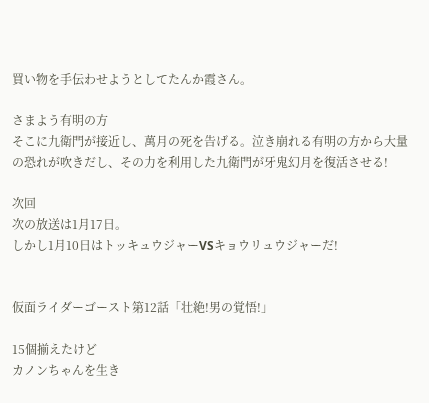買い物を手伝わせようとしてたんか霞さん。

さまよう有明の方
そこに九衛門が接近し、萬月の死を告げる。泣き崩れる有明の方から大量の恐れが吹きだし、その力を利用した九衛門が牙鬼幻月を復活させる!

次回
次の放送は1月17日。
しかし1月10日はトッキュウジャーVSキョウリュウジャーだ!


仮面ライダーゴースト第12話「壮絶!男の覚悟!」

15個揃えたけど
カノンちゃんを生き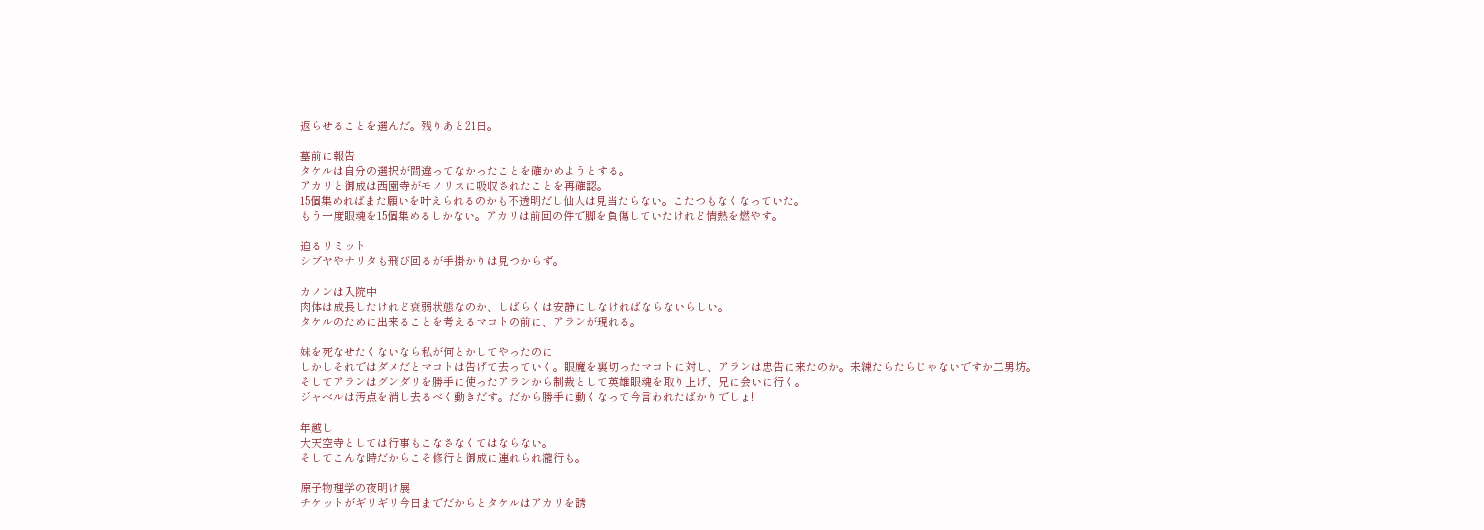返らせることを選んだ。残りあと21日。

墓前に報告
タケルは自分の選択が間違ってなかったことを確かめようとする。
アカリと御成は西園寺がモノリスに吸収されたことを再確認。
15個集めればまた願いを叶えられるのかも不透明だし仙人は見当たらない。こたつもなくなっていた。
もう一度眼魂を15個集めるしかない。アカリは前回の件で脚を負傷していたけれど情熱を燃やす。

迫るリミット
シブヤやナリタも飛び回るが手掛かりは見つからず。

カノンは入院中
肉体は成長したけれど衰弱状態なのか、しばらくは安静にしなければならないらしい。
タケルのために出来ることを考えるマコトの前に、アランが現れる。

妹を死なせたくないなら私が何とかしてやったのに
しかしそれではダメだとマコトは告げて去っていく。眼魔を裏切ったマコトに対し、アランは忠告に来たのか。未練たらたらじゃないですか二男坊。
そしてアランはグンダリを勝手に使ったアランから制裁として英雄眼魂を取り上げ、兄に会いに行く。
ジャベルは汚点を消し去るべく動きだす。だから勝手に動くなって今言われたばかりでしょ!

年越し
大天空寺としては行事もこなさなくてはならない。
そしてこんな時だからこそ修行と御成に連れられ瀧行も。

原子物理学の夜明け展
チケットがギリギリ今日までだからとタケルはアカリを誘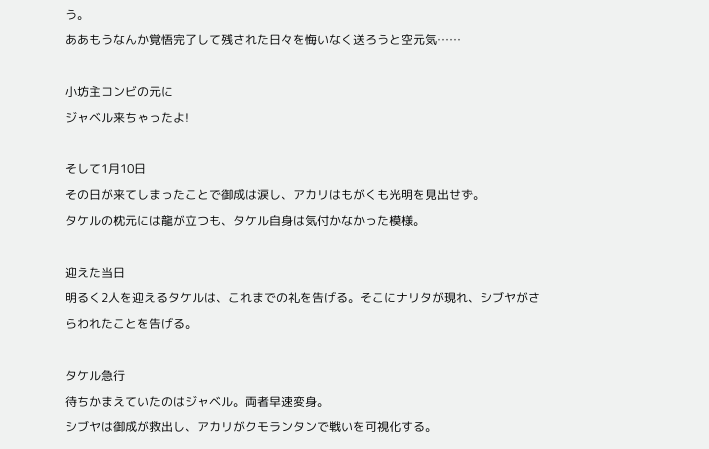う。
ああもうなんか覚悟完了して残された日々を悔いなく送ろうと空元気……

小坊主コンビの元に
ジャベル来ちゃったよ!

そして1月10日
その日が来てしまったことで御成は涙し、アカリはもがくも光明を見出せず。
タケルの枕元には龍が立つも、タケル自身は気付かなかった模様。

迎えた当日
明るく2人を迎えるタケルは、これまでの礼を告げる。そこにナリタが現れ、シブヤがさらわれたことを告げる。

タケル急行
待ちかまえていたのはジャベル。両者早速変身。
シブヤは御成が救出し、アカリがクモランタンで戦いを可視化する。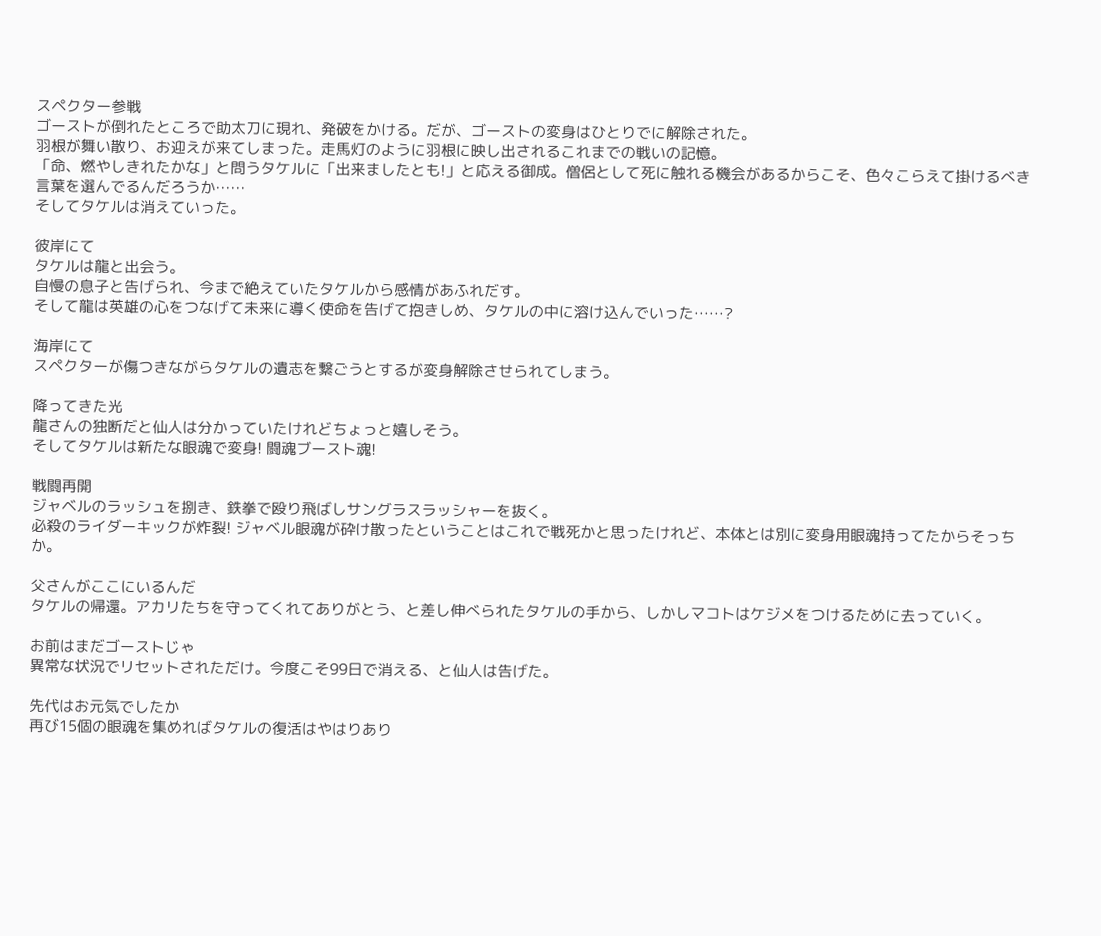スペクター参戦
ゴーストが倒れたところで助太刀に現れ、発破をかける。だが、ゴーストの変身はひとりでに解除された。
羽根が舞い散り、お迎えが来てしまった。走馬灯のように羽根に映し出されるこれまでの戦いの記憶。
「命、燃やしきれたかな」と問うタケルに「出来ましたとも!」と応える御成。僧侶として死に触れる機会があるからこそ、色々こらえて掛けるべき言葉を選んでるんだろうか……
そしてタケルは消えていった。

彼岸にて
タケルは龍と出会う。
自慢の息子と告げられ、今まで絶えていたタケルから感情があふれだす。
そして龍は英雄の心をつなげて未来に導く使命を告げて抱きしめ、タケルの中に溶け込んでいった……?

海岸にて
スペクターが傷つきながらタケルの遺志を繋ごうとするが変身解除させられてしまう。

降ってきた光
龍さんの独断だと仙人は分かっていたけれどちょっと嬉しそう。
そしてタケルは新たな眼魂で変身! 闘魂ブースト魂!

戦闘再開
ジャベルのラッシュを捌き、鉄拳で殴り飛ばしサングラスラッシャーを抜く。
必殺のライダーキックが炸裂! ジャベル眼魂が砕け散ったということはこれで戦死かと思ったけれど、本体とは別に変身用眼魂持ってたからそっちか。

父さんがここにいるんだ
タケルの帰還。アカリたちを守ってくれてありがとう、と差し伸べられたタケルの手から、しかしマコトはケジメをつけるために去っていく。

お前はまだゴーストじゃ
異常な状況でリセットされただけ。今度こそ99日で消える、と仙人は告げた。

先代はお元気でしたか
再び15個の眼魂を集めればタケルの復活はやはりあり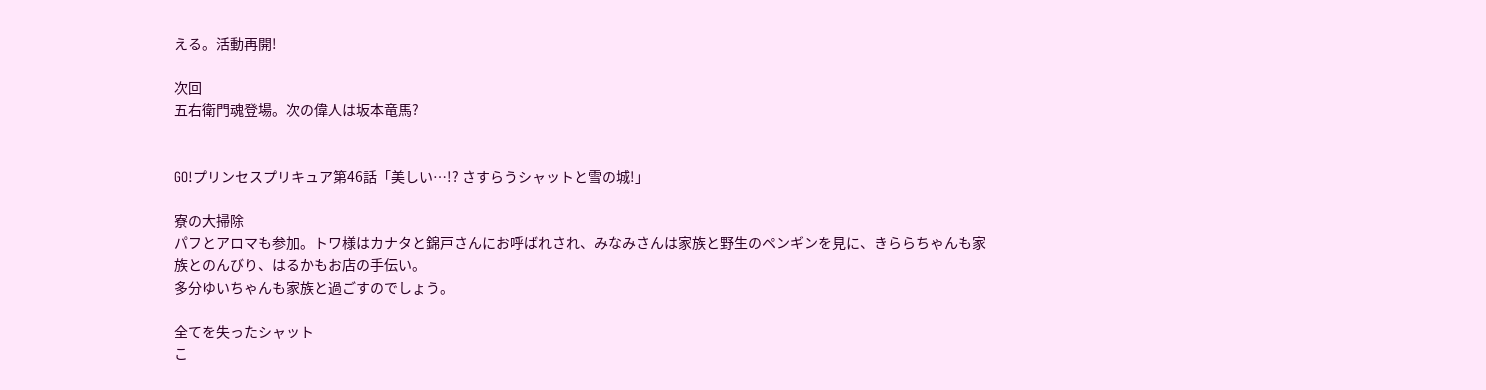える。活動再開!

次回
五右衛門魂登場。次の偉人は坂本竜馬?


GO!プリンセスプリキュア第46話「美しい…!? さすらうシャットと雪の城!」

寮の大掃除
パフとアロマも参加。トワ様はカナタと錦戸さんにお呼ばれされ、みなみさんは家族と野生のペンギンを見に、きららちゃんも家族とのんびり、はるかもお店の手伝い。
多分ゆいちゃんも家族と過ごすのでしょう。

全てを失ったシャット
こ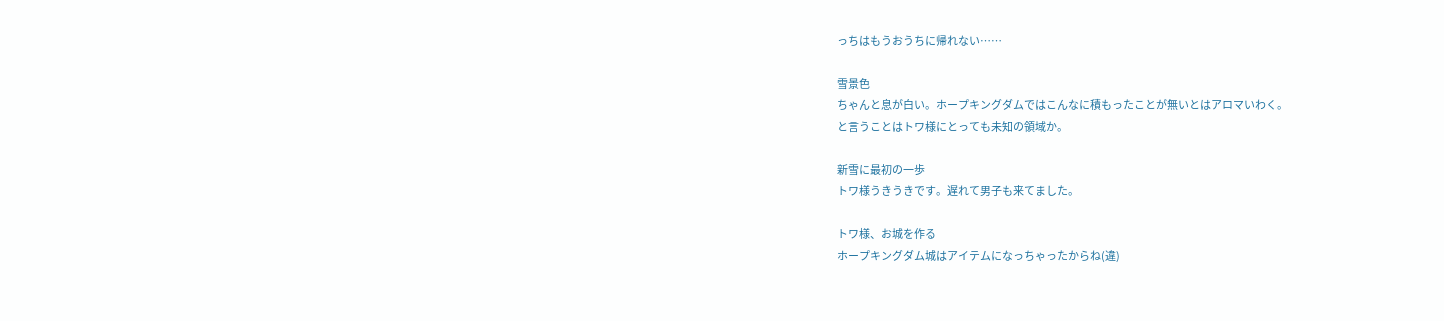っちはもうおうちに帰れない……

雪景色
ちゃんと息が白い。ホープキングダムではこんなに積もったことが無いとはアロマいわく。
と言うことはトワ様にとっても未知の領域か。

新雪に最初の一歩
トワ様うきうきです。遅れて男子も来てました。

トワ様、お城を作る
ホープキングダム城はアイテムになっちゃったからね(違)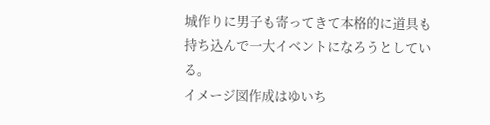城作りに男子も寄ってきて本格的に道具も持ち込んで一大イベントになろうとしている。
イメージ図作成はゆいち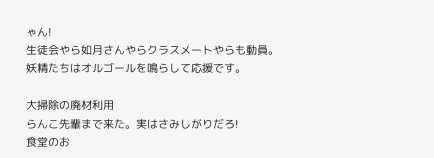ゃん!
生徒会やら如月さんやらクラスメートやらも動員。
妖精たちはオルゴールを鳴らして応援です。

大掃除の廃材利用
らんこ先輩まで来た。実はさみしがりだろ!
食堂のお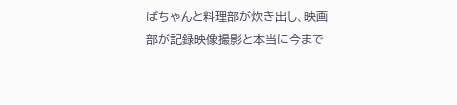ばちゃんと料理部が炊き出し、映画部が記録映像撮影と本当に今まで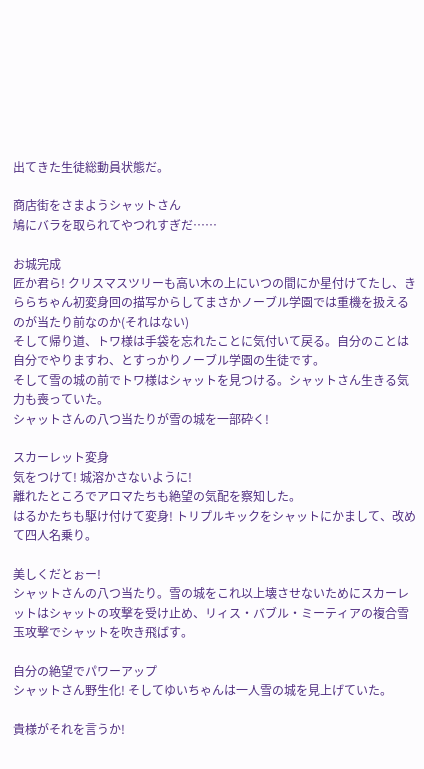出てきた生徒総動員状態だ。

商店街をさまようシャットさん
鳩にバラを取られてやつれすぎだ……

お城完成
匠か君ら! クリスマスツリーも高い木の上にいつの間にか星付けてたし、きららちゃん初変身回の描写からしてまさかノーブル学園では重機を扱えるのが当たり前なのか(それはない)
そして帰り道、トワ様は手袋を忘れたことに気付いて戻る。自分のことは自分でやりますわ、とすっかりノーブル学園の生徒です。
そして雪の城の前でトワ様はシャットを見つける。シャットさん生きる気力も喪っていた。
シャットさんの八つ当たりが雪の城を一部砕く!

スカーレット変身
気をつけて! 城溶かさないように!
離れたところでアロマたちも絶望の気配を察知した。
はるかたちも駆け付けて変身! トリプルキックをシャットにかまして、改めて四人名乗り。

美しくだとぉー!
シャットさんの八つ当たり。雪の城をこれ以上壊させないためにスカーレットはシャットの攻撃を受け止め、リィス・バブル・ミーティアの複合雪玉攻撃でシャットを吹き飛ばす。

自分の絶望でパワーアップ
シャットさん野生化! そしてゆいちゃんは一人雪の城を見上げていた。

貴様がそれを言うか!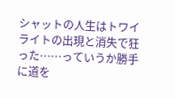シャットの人生はトワイライトの出現と消失で狂った……っていうか勝手に道を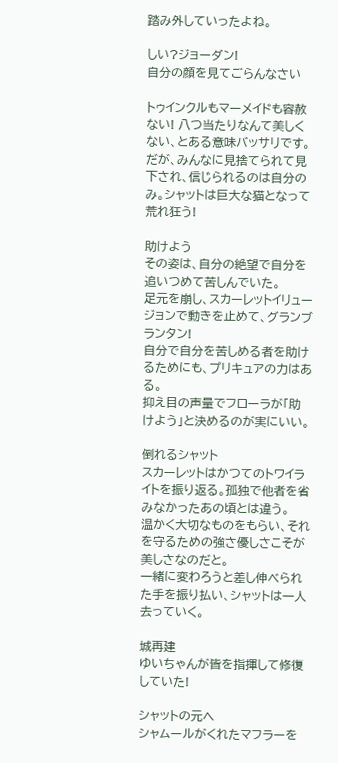踏み外していったよね。

しい?ジョーダン!
自分の顔を見てごらんなさい

トゥインクルもマーメイドも容赦ない! 八つ当たりなんて美しくない、とある意味バッサリです。
だが、みんなに見捨てられて見下され、信じられるのは自分のみ。シャットは巨大な猫となって荒れ狂う!

助けよう
その姿は、自分の絶望で自分を追いつめて苦しんでいた。
足元を崩し、スカーレットイリュージョンで動きを止めて、グランブランタン!
自分で自分を苦しめる者を助けるためにも、プリキュアの力はある。
抑え目の声量でフローラが「助けよう」と決めるのが実にいい。

倒れるシャット
スカーレットはかつてのトワイライトを振り返る。孤独で他者を省みなかったあの頃とは違う。
温かく大切なものをもらい、それを守るための強さ優しさこそが美しさなのだと。
一緒に変わろうと差し伸べられた手を振り払い、シャットは一人去っていく。

城再建
ゆいちゃんが皆を指揮して修復していた!

シャットの元へ
シャムールがくれたマフラーを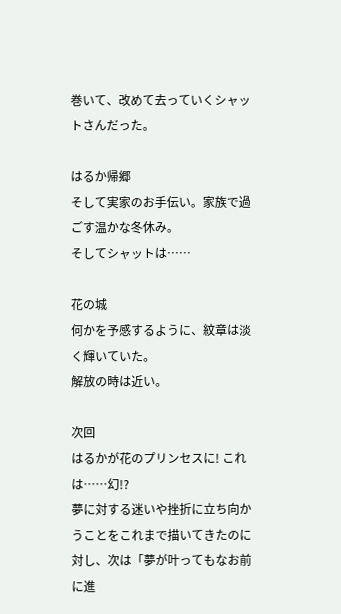巻いて、改めて去っていくシャットさんだった。

はるか帰郷
そして実家のお手伝い。家族で過ごす温かな冬休み。
そしてシャットは……

花の城
何かを予感するように、紋章は淡く輝いていた。
解放の時は近い。

次回
はるかが花のプリンセスに! これは……幻!?
夢に対する迷いや挫折に立ち向かうことをこれまで描いてきたのに対し、次は「夢が叶ってもなお前に進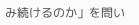み続けるのか」を問い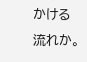かける流れか。